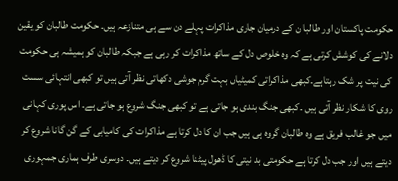حکومت پاکستان اور طالبا ن کے درمیان جاری مذاکرات پہلے دن سے ہی متنازعہ ہیں۔ حکومت طالبان کو یقین دلانے کی کوشش کرتی ہے کہ وہ خلوص دل کے ساتھ مذاکرات کر رہی ہے جبکہ طالبان کو ہمیشہ ہی حکومت کی نیت پر شک رہتاہے۔کبھی مذاکراتی کمیٹیاں بہت گرم جوشی دکھاتی نظر آتی ہیں تو کبھی انتہائی سست روی کا شکار نظر آتی ہیں ۔کبھی جنگ بندی ہو جاتی ہے تو کبھی جنگ شروع ہو جاتی ہے۔ اس پوری کہانی میں جو غالب فریق ہے وہ طالبان گروہ ہی ہیں جب ان کا دل کرتا ہے مذاکرات کی کامیابی کے گن گانا شروع کر دیتے ہیں اور جب دل کرتا ہے حکومتی بد نیتی کا ڈھول پیٹنا شروع کر دیتے ہیں۔ دوسری طرف ہماری جمہوری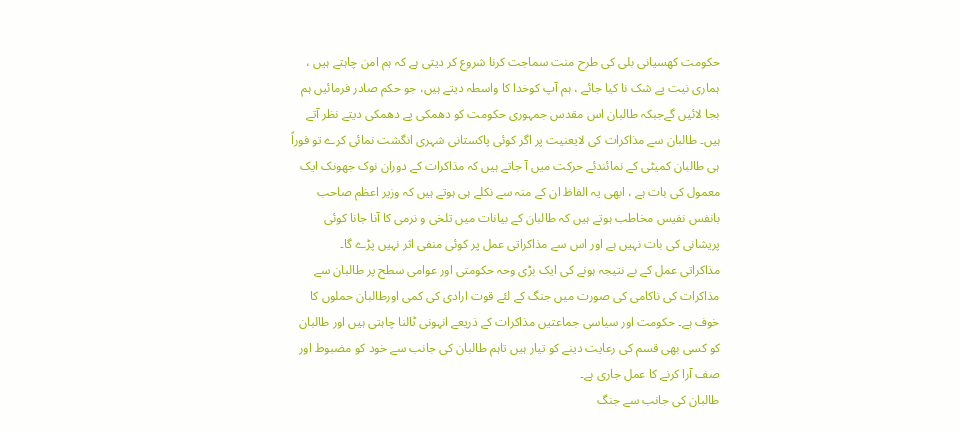حکومت کھسیانی بلی کی طرح منت سماجت کرنا شروع کر دیتی ہے کہ ہم امن چاہتے ہیں ، ہماری نیت پے شک نا کیا جائے ، ہم آپ کوخدا کا واسطہ دیتے ہیں، جو حکم صادر فرمائیں ہم بجا لائیں گےجبکہ طالبان اس مقدس جمہوری حکومت کو دھمکی پے دھمکی دیتے نظر آتے ہیں۔ طالبان سے مذاکرات کی لایعنیت پر اگر کوئی پاکستانی شہری انگشت نمائی کرے تو فوراً ہی طالبان کمیٹی کے نمائندئے حرکت میں آ جاتے ہیں کہ مذاکرات کے دوران نوک جھونک ایک معمول کی بات ہے ، ابھی یہ الفاظ ان کے منہ سے نکلے ہی ہوتے ہیں کہ وزیر اعظم صاحب بانفس نفیس مخاطب ہوتے ہیں کہ طالبان کے بیانات میں تلخی و نرمی کا آنا جانا کوئی پریشانی کی بات نہیں ہے اور اس سے مذاکراتی عمل پر کوئی منفی اثر نہیں پڑے گا۔
مذاکراتی عمل کے بے نتیجہ ہونے کی ایک بڑی وحہ حکومتی اور عوامی سطح پر طالبان سے مذاکرات کی ناکامی کی صورت میں جنگ کے لئے قوت ارادی کی کمی اورطالبان حملوں کا خوف ہے۔ حکومت اور سیاسی جماعتیں مذاکرات کے ذریعے انہونی ٹالنا چاہتی ہیں اور طالبان کو کسی بھی قسم کی رعایت دینے کو تیار ہیں تاہم طالبان کی جانب سے خود کو مضبوط اور صف آرا کرنے کا عمل جاری ہے۔
طالبان کی جانب سے جنگ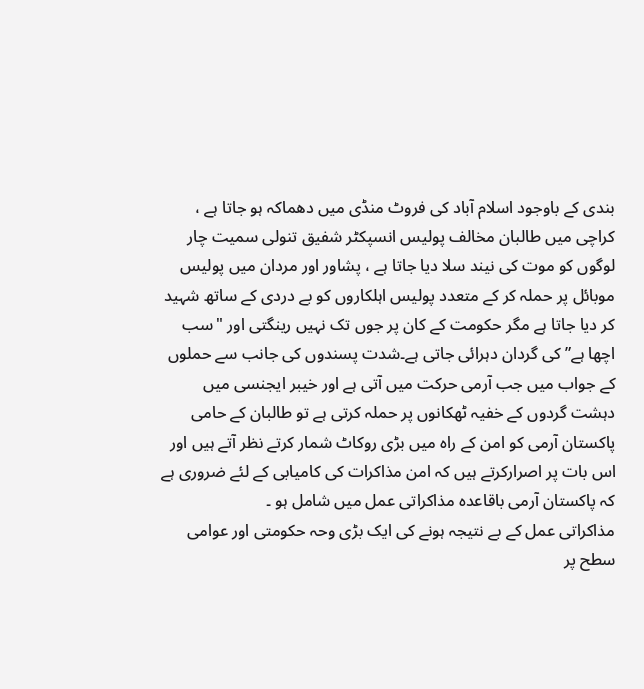بندی کے باوجود اسلام آباد کی فروٹ منڈی میں دھماکہ ہو جاتا ہے ، کراچی میں طالبان مخالف پولیس انسپکٹر شفیق تنولی سمیت چار لوگوں کو موت کی نیند سلا دیا جاتا ہے ، پشاور اور مردان میں پولیس موبائل پر حملہ کر کے متعدد پولیس اہلکاروں کو بے دردی کے ساتھ شہید کر دیا جاتا ہے مگر حکومت کے کان پر جوں تک نہیں رینگتی اور "سب اچھا ہے” کی گردان دہرائی جاتی ہے۔شدت پسندوں کی جانب سے حملوں کے جواب میں جب آرمی حرکت میں آتی ہے اور خیبر ایجنسی میں دہشت گردوں کے خفیہ ٹھکانوں پر حملہ کرتی ہے تو طالبان کے حامی پاکستان آرمی کو امن کے راہ میں بڑی روکاٹ شمار کرتے نظر آتے ہیں اور اس بات پر اصرارکرتے ہیں کہ امن مذاکرات کی کامیابی کے لئے ضروری ہے کہ پاکستان آرمی باقاعدہ مذاکراتی عمل میں شامل ہو ۔
مذاکراتی عمل کے بے نتیجہ ہونے کی ایک بڑی وحہ حکومتی اور عوامی سطح پر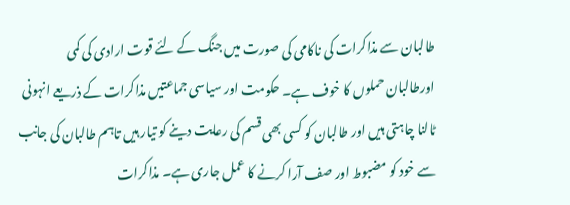طالبان سے مذاکرات کی ناکامی کی صورت میں جنگ کے لئے قوت ارادی کی کمی اورطالبان حملوں کا خوف ہے۔ حکومت اور سیاسی جماعتیں مذاکرات کے ذریعے انہونی ٹالنا چاہتی ہیں اور طالبان کو کسی بھی قسم کی رعایت دینے کو تیار ہیں تاہم طالبان کی جانب سے خود کو مضبوط اور صف آرا کرنے کا عمل جاری ہے۔ مذاکرات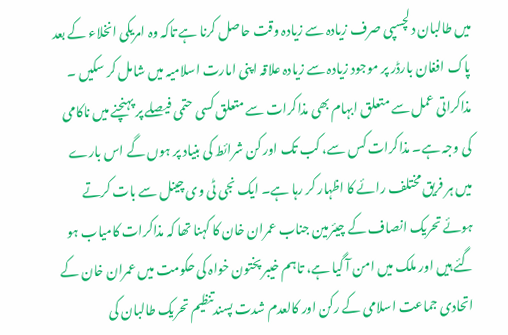میں طالبان دلچسپی صرف زیادہ سے زیادہ وقت حاصل کرنا ہے تاکہ وہ امریکی انخلاء کے بعد پاک افغان بارڈر پر موجود زیادہ سے زیادہ علاقہ اپنی امارت اسلامیہ میں شامل کر سکیں ۔
مذاکراتی عمل سے متعلق ابہام بھی مذاکرات سے متعلق کسی حتمی فیصلے پر پہنچنے میں ناکامی کی وجہ ہے۔ مذاکرات کس سے، کب تک اور کن شرائط کی بنیاد پر ہوں گے اس بارے میں ہر فریق مختلف رائے کا اظہار کر رہا ہے۔ ایک نجی ٹی وی چینل سے بات کرتے ہوئے تحریک انصاف کے چیئرمین جناب عمران خان کا کہنا تھا کہ مذاکرات کامیاب ہو گئے ہیں اور ملک میں امن آ گیا ہے، تاہم خیبر پختون خواہ کی حکومت میں عمران خان کے اتحادی جماعت اسلامی کے رکن اور کالعدم شدت پسندتنظیم تحریک طالبان کی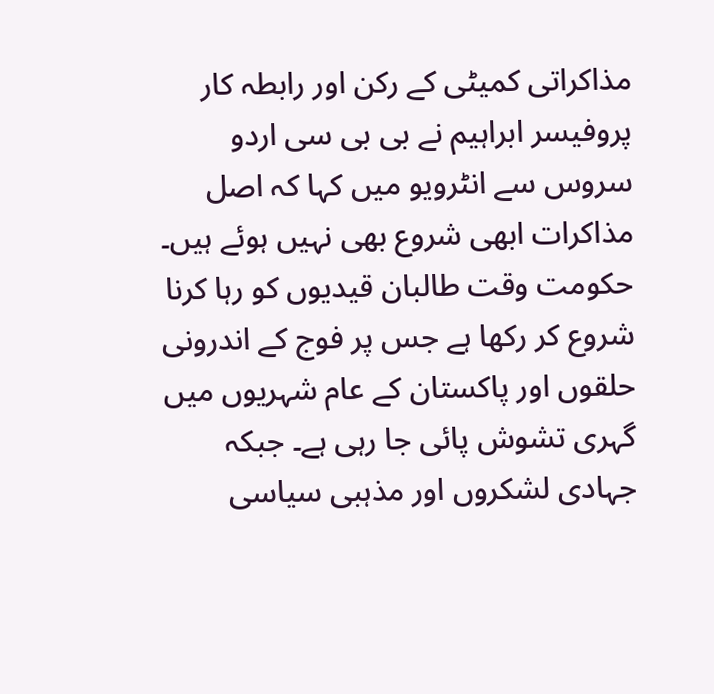مذاکراتی کمیٹی کے رکن اور رابطہ کار پروفیسر ابراہیم نے بی بی سی اردو سروس سے انٹرویو میں کہا کہ اصل مذاکرات ابھی شروع بھی نہیں ہوئے ہیں۔ حکومت وقت طالبان قیدیوں کو رہا کرنا شروع کر رکھا ہے جس پر فوج کے اندرونی حلقوں اور پاکستان کے عام شہریوں میں گہری تشوش پائی جا رہی ہے۔ جبکہ جہادی لشکروں اور مذہبی سیاسی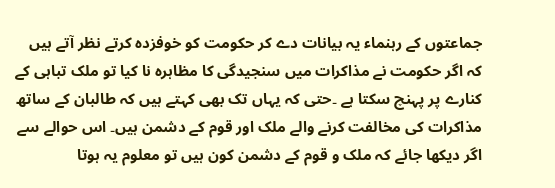جماعتوں کے رہنماء یہ بیانات دے کر حکومت کو خوفزدہ کرتے نظر آتے ہیں کہ اگر حکومت نے مذاکرات میں سنجیدگی کا مظاہرہ نا کیا تو ملک تباہی کے کنارے پر پہنچ سکتا ہے ۔حتی کہ یہاں تک بھی کہتے ہیں کہ طالبان کے ساتھ مذاکرات کی مخالفت کرنے والے ملک اور قوم کے دشمن ہیں۔ اس حوالے سے اگر دیکھا جائے کہ ملک و قوم کے دشمن کون ہیں تو معلوم یہ ہوتا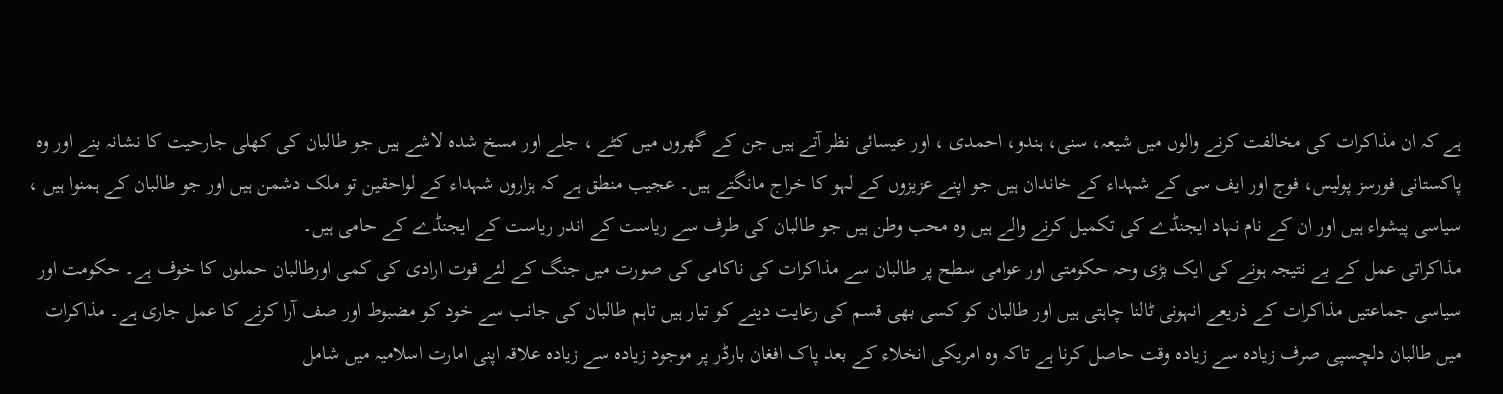ہے کہ ان مذاکرات کی مخالفت کرنے والوں میں شیعہ، سنی، ہندو، احمدی ، اور عیسائی نظر آتے ہیں جن کے گھروں میں کٹے ، جلے اور مسخ شدہ لاشے ہیں جو طالبان کی کھلی جارحیت کا نشانہ بنے اور وہ پاکستانی فورسز پولیس، فوج اور ایف سی کے شہداء کے خاندان ہیں جو اپنے عزیزوں کے لہو کا خراج مانگتے ہیں۔ عجیب منطق ہے کہ ہزاروں شہداء کے لواحقین تو ملک دشمن ہیں اور جو طالبان کے ہمنوا ہیں ، سیاسی پیشواء ہیں اور ان کے نام نہاد ایجنڈے کی تکمیل کرنے والے ہیں وہ محب وطن ہیں جو طالبان کی طرف سے ریاست کے اندر ریاست کے ایجنڈے کے حامی ہیں۔
مذاکراتی عمل کے بے نتیجہ ہونے کی ایک بڑی وحہ حکومتی اور عوامی سطح پر طالبان سے مذاکرات کی ناکامی کی صورت میں جنگ کے لئے قوت ارادی کی کمی اورطالبان حملوں کا خوف ہے۔ حکومت اور سیاسی جماعتیں مذاکرات کے ذریعے انہونی ٹالنا چاہتی ہیں اور طالبان کو کسی بھی قسم کی رعایت دینے کو تیار ہیں تاہم طالبان کی جانب سے خود کو مضبوط اور صف آرا کرنے کا عمل جاری ہے۔ مذاکرات میں طالبان دلچسپی صرف زیادہ سے زیادہ وقت حاصل کرنا ہے تاکہ وہ امریکی انخلاء کے بعد پاک افغان بارڈر پر موجود زیادہ سے زیادہ علاقہ اپنی امارت اسلامیہ میں شامل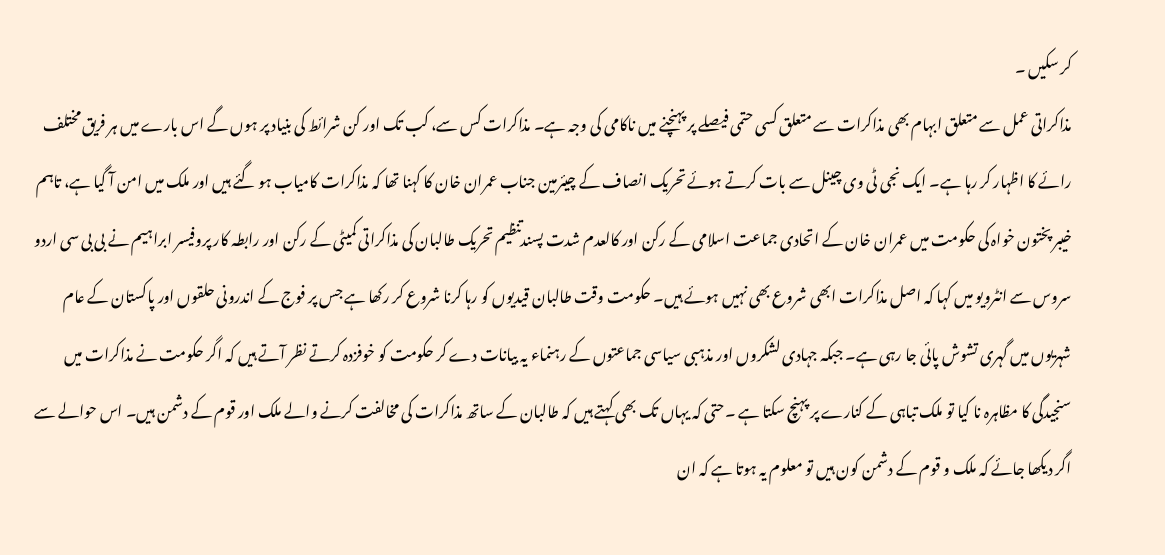کر سکیں ۔
مذاکراتی عمل سے متعلق ابہام بھی مذاکرات سے متعلق کسی حتمی فیصلے پر پہنچنے میں ناکامی کی وجہ ہے۔ مذاکرات کس سے، کب تک اور کن شرائط کی بنیاد پر ہوں گے اس بارے میں ہر فریق مختلف رائے کا اظہار کر رہا ہے۔ ایک نجی ٹی وی چینل سے بات کرتے ہوئے تحریک انصاف کے چیئرمین جناب عمران خان کا کہنا تھا کہ مذاکرات کامیاب ہو گئے ہیں اور ملک میں امن آ گیا ہے، تاہم خیبر پختون خواہ کی حکومت میں عمران خان کے اتحادی جماعت اسلامی کے رکن اور کالعدم شدت پسندتنظیم تحریک طالبان کی مذاکراتی کمیٹی کے رکن اور رابطہ کار پروفیسر ابراہیم نے بی بی سی اردو سروس سے انٹرویو میں کہا کہ اصل مذاکرات ابھی شروع بھی نہیں ہوئے ہیں۔ حکومت وقت طالبان قیدیوں کو رہا کرنا شروع کر رکھا ہے جس پر فوج کے اندرونی حلقوں اور پاکستان کے عام شہریوں میں گہری تشوش پائی جا رہی ہے۔ جبکہ جہادی لشکروں اور مذہبی سیاسی جماعتوں کے رہنماء یہ بیانات دے کر حکومت کو خوفزدہ کرتے نظر آتے ہیں کہ اگر حکومت نے مذاکرات میں سنجیدگی کا مظاہرہ نا کیا تو ملک تباہی کے کنارے پر پہنچ سکتا ہے ۔حتی کہ یہاں تک بھی کہتے ہیں کہ طالبان کے ساتھ مذاکرات کی مخالفت کرنے والے ملک اور قوم کے دشمن ہیں۔ اس حوالے سے اگر دیکھا جائے کہ ملک و قوم کے دشمن کون ہیں تو معلوم یہ ہوتا ہے کہ ان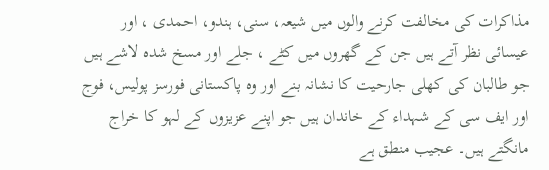مذاکرات کی مخالفت کرنے والوں میں شیعہ، سنی، ہندو، احمدی ، اور عیسائی نظر آتے ہیں جن کے گھروں میں کٹے ، جلے اور مسخ شدہ لاشے ہیں جو طالبان کی کھلی جارحیت کا نشانہ بنے اور وہ پاکستانی فورسز پولیس، فوج اور ایف سی کے شہداء کے خاندان ہیں جو اپنے عزیزوں کے لہو کا خراج مانگتے ہیں۔ عجیب منطق ہے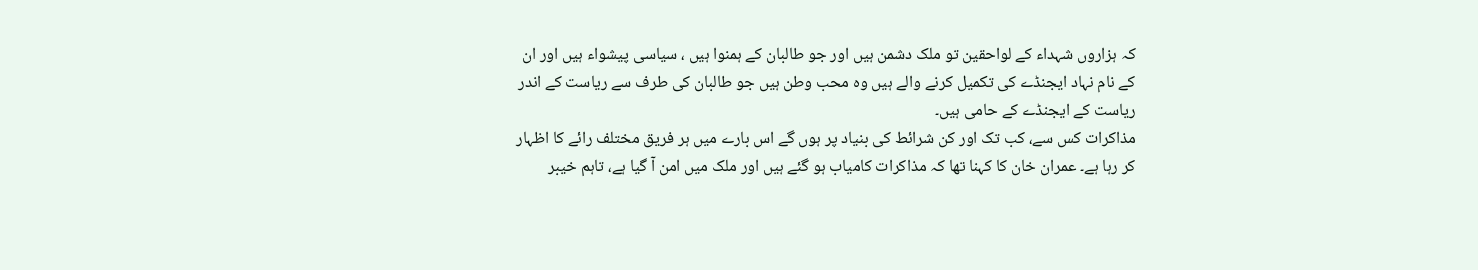کہ ہزاروں شہداء کے لواحقین تو ملک دشمن ہیں اور جو طالبان کے ہمنوا ہیں ، سیاسی پیشواء ہیں اور ان کے نام نہاد ایجنڈے کی تکمیل کرنے والے ہیں وہ محب وطن ہیں جو طالبان کی طرف سے ریاست کے اندر ریاست کے ایجنڈے کے حامی ہیں۔
مذاکرات کس سے، کب تک اور کن شرائط کی بنیاد پر ہوں گے اس بارے میں ہر فریق مختلف رائے کا اظہار کر رہا ہے۔ عمران خان کا کہنا تھا کہ مذاکرات کامیاب ہو گئے ہیں اور ملک میں امن آ گیا ہے، تاہم خیبر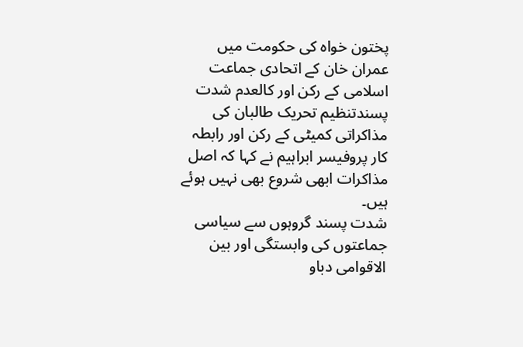پختون خواہ کی حکومت میں عمران خان کے اتحادی جماعت اسلامی کے رکن اور کالعدم شدت پسندتنظیم تحریک طالبان کی مذاکراتی کمیٹی کے رکن اور رابطہ کار پروفیسر ابراہیم نے کہا کہ اصل مذاکرات ابھی شروع بھی نہیں ہوئے ہیں۔
شدت پسند گروہوں سے سیاسی جماعتوں کی وابستگی اور بین الاقوامی دباو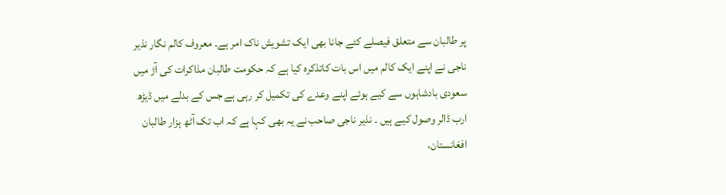پر طالبان سے متعلق فیصلے کئے جانا بھی ایک تشویش ناک امر ہے۔ معروف کالم نگار نذیر ناجی نے اپنے ایک کالم میں اس بات کاتذکرہ کیا ہے کہ حکومت طالبان مذاکرات کی آڑ میں سعودی بادشاہوں سے کیے ہوئے اپنے وعدے کی تکمیل کر رہی ہے جس کے بدلے میں ڈیڑھ ارب ڈالر وصول کیے ہیں ۔ نذیر ناجی صاحب نے یہ بھی کہا ہے کہ اب تک آٹھ ہزار طالبان افغانستان،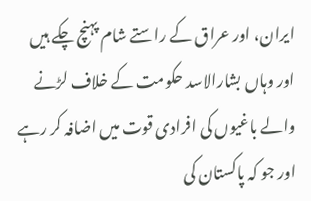ایران، اور عراق کے راستے شام پہنچ چکے ہیں اور وہاں بشارالاسد حکومت کے خلاف لڑنے والے باغیوں کی افرادی قوت میں اضافہ کر رہے اور جو کہ پاکستان کی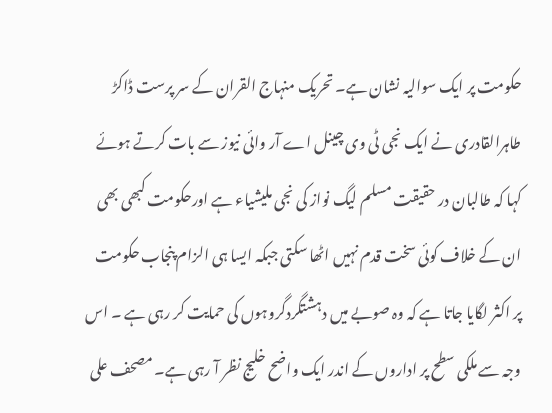حکومت پر ایک سوالیہ نشان ہے۔ تحریک منہاج القران کے سر پرست ڈاکڑ طاہرالقادری نے ایک نجی ٹی وی چینل اے آر وائی نیوز سے بات کرتے ہوئے کہا کہ طالبان در حقیقت مسلم لیگ نواز کی نجی ملیشیاء ہے اورحکومت کبھی بھی ان کے خلاف کوئی سخت قدم نہیں اٹھا سکتی جبکہ ایسا ہی الزام پنجاب حکومت پر اکثر لگایا جاتا ہے کہ وہ صوبے میں دہشتگردگروہوں کی حمایت کر رہی ہے ۔ اس وجہ سے ملکی سطح پر اداروں کے اندر ایک واضح خلیج نظر آ رہی ہے۔ مصحف علی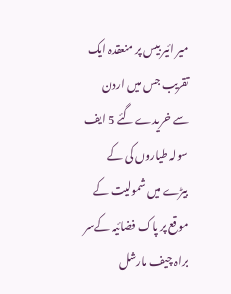میر ائیر بیس پر منعقدہ ایک تقریب جس میں اردن سے خریدے گئے 5 ایف سولہ طیاروں کی کے بیڑے میں شمولیت کے موقع پر پاک فضائیہ کےسر براہ چیف مارشل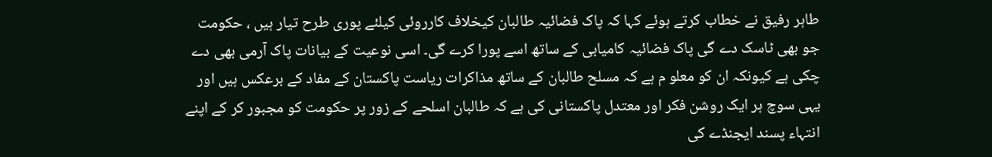طاہر رفیق نے خطاب کرتے ہوئے کہا کہ پاک فضائیہ طالبان کیخلاف کارروئی کیلئے پوری طرح تیار ہیں ، حکومت جو بھی ٹاسک دے گی پاک فضائیہ کامیابی کے ساتھ اسے پورا کرے گی۔ اسی نوعیت کے بیانات پاک آرمی بھی دے چکی ہے کیونکہ ان کو معلو م ہے کہ مسلح طالبان کے ساتھ مذاکرات ریاست پاکستان کے مفاد کے برعکس ہیں اور یہی سوچ ہر ایک روشن فکر اور معتدل پاکستانی کی ہے کہ طالبان اسلحے کے زور پر حکومت کو مجبور کر کے اپنے انتہاء پسند ایجنڈے کی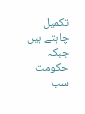تکمیل چاہتے ہیں جبکہ حکومت سب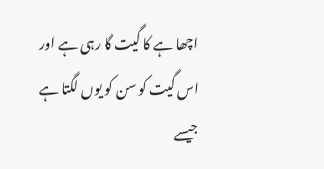اچھا ہے کا گیت گا رہی ہے اور اس گیت کو سن کو یوں لگتا ہے جیسے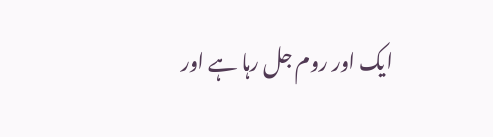ایک اور روم جل رہا ہے اور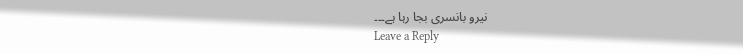نیرو بانسری بجا رہا ہے۔۔۔
Leave a Reply